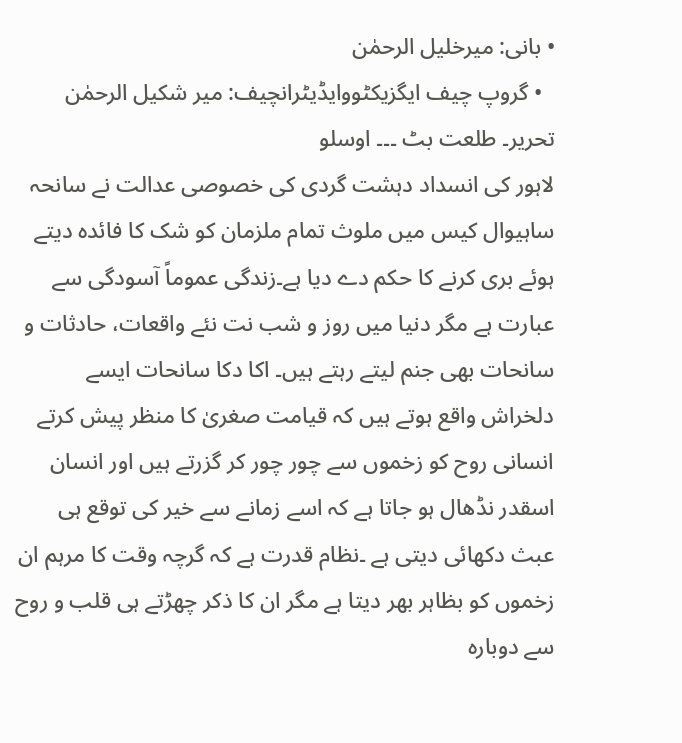• بانی: میرخلیل الرحمٰن
  • گروپ چیف ایگزیکٹووایڈیٹرانچیف: میر شکیل الرحمٰن
تحریر۔ طلعت بٹ ۔۔۔ اوسلو
لاہور کی انسداد دہشت گردی کی خصوصی عدالت نے سانحہ ساہیوال کیس میں ملوث تمام ملزمان کو شک کا فائدہ دیتے ہوئے بری کرنے کا حکم دے دیا ہے۔زندگی عموماً آسودگی سے عبارت ہے مگر دنیا میں روز و شب نت نئے واقعات، حادثات و سانحات بھی جنم لیتے رہتے ہیں۔ اکا دکا سانحات ایسے دلخراش واقع ہوتے ہیں کہ قیامت صغریٰ کا منظر پیش کرتے انسانی روح کو زخموں سے چور چور کر گزرتے ہیں اور انسان اسقدر نڈھال ہو جاتا ہے کہ اسے زمانے سے خیر کی توقع ہی عبث دکھائی دیتی ہے ۔نظام قدرت ہے کہ گرچہ وقت کا مرہم ان زخموں کو بظاہر بھر دیتا ہے مگر ان کا ذکر چھڑتے ہی قلب و روح سے دوبارہ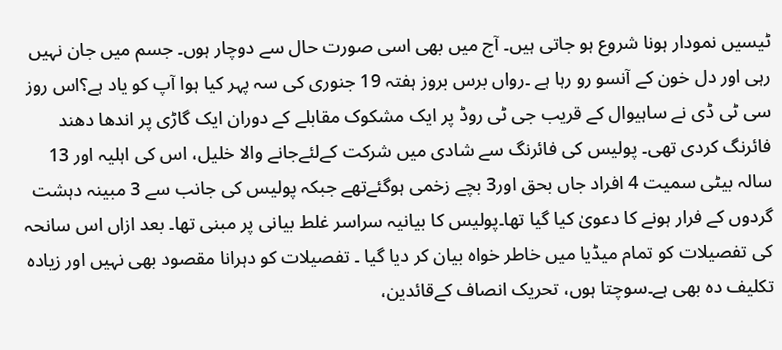ٹیسیں نمودار ہونا شروع ہو جاتی ہیں۔ آج میں بھی اسی صورت حال سے دوچار ہوں۔ جسم میں جان نہیں رہی اور دل خون کے آنسو رو رہا ہے ۔رواں برس بروز ہفتہ 19 جنوری کی سہ پہر کیا ہوا آپ کو یاد ہے؟اس روز سی ٹی ڈی نے ساہیوال کے قریب جی ٹی روڈ پر ایک مشکوک مقابلے کے دوران ایک گاڑی پر اندھا دھند فائرنگ کردی تھی۔ پولیس کی فائرنگ سے شادی میں شرکت کےلئےجانے والا خلیل، اس کی اہلیہ اور 13 سالہ بیٹی سمیت 4 افراد جاں بحق اور3 بچے زخمی ہوگئےتھے جبکہ پولیس کی جانب سے 3 مبینہ دہشت گردوں کے فرار ہونے کا دعویٰ کیا گیا تھا۔پولیس کا بیانیہ سراسر غلط بیانی پر مبنی تھا۔ بعد ازاں اس سانحہ کی تفصیلات کو تمام میڈیا میں خاطر خواہ بیان کر دیا گیا ۔ تفصیلات کو دہرانا مقصود بھی نہیں اور زیادہ تکلیف دہ بھی ہے۔سوچتا ہوں، تحریک انصاف کےقائدین،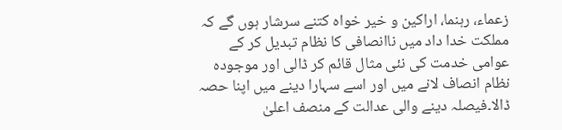زعماء، رہنما، اراکین و خیر خواہ کتنے سرشار ہوں گے کہ مملکت خدا داد میں ناانصافی کا نظام تبدیل کر کے عوامی خدمت کی نئی مثال قائم کر ڈالی اور موجودہ نظام انصاف لانے میں اور اسے سہارا دینے میں اپنا حصہ ڈالا۔فیصلہ دینے والی عدالت کے منصف اعلیٰ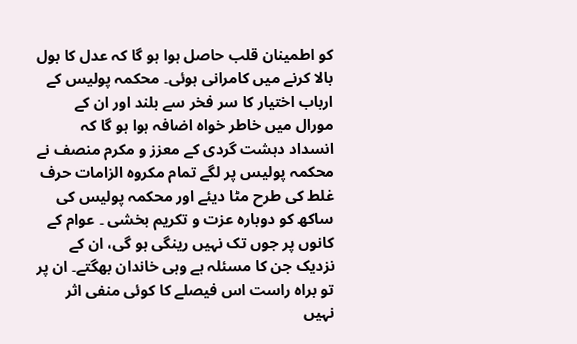کو اطمینان قلب حاصل ہوا ہو گا کہ عدل کا بول بالا کرنے میں کامرانی ہوئی۔ محکمہ پولیس کے ارباب اختیار کا سر فخر سے بلند اور ان کے مورال میں خاطر خواہ اضافہ ہوا ہو گا کہ انسداد دہشت گردی کے معزز و مکرم منصف نے محکمہ پولیس پر لگے تمام مکروہ الزامات حرف غلط کی طرح مٹا دیئے اور محکمہ پولیس کی ساکھ کو دوبارہ عزت و تکریم بخشی ۔ عوام کے کانوں پر جوں تک نہیں رینگی ہو گی، ان کے نزدیک جن کا مسئلہ ہے وہی خاندان بھگتے۔ ان پر تو براہ راست اس فیصلے کا کوئی منفی اثر نہیں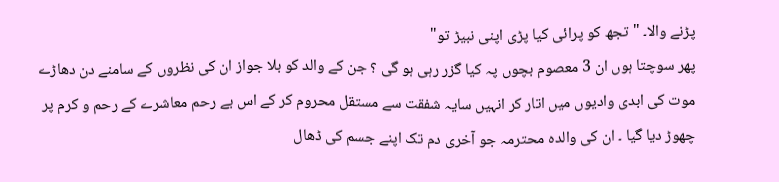پڑنے والا۔ "تجھ کو پرائی کیا پڑی اپنی نبیڑ تو"
پھر سوچتا ہوں ان 3 معصوم بچوں پہ کیا گزر رہی ہو گی ؟ جن کے والد کو بلا جواز ان کی نظروں کے سامنے دن دھاڑے موت کی ابدی وادیوں میں اتار کر انہیں سایہ شفقت سے مستقل محروم کر کے اس بے رحم معاشرے کے رحم و کرم پر چھوڑ دیا گیا ۔ ان کی والدہ محترمہ جو آخری دم تک اپنے جسم کی ڈھال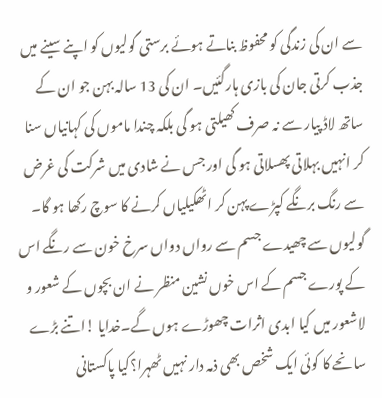سے ان کی زندگی کو محفوظ بناتے ہوئے برستی گولیوں کو اپنے سینے میں جذب کرتی جان کی بازی ہارگئیں۔ ان کی 13 سالہ بہن جو ان کے ساتھ لاڈ پیار سے نہ صرف کھیلتی ہو گی بلکہ چندا ماموں کی کہانیاں سنا کر انہیں بہلاتی پھسلاتی ہو گی اور جس نے شادی میں شرکت کی غرض سے رنگ برنگے کپڑے پہن کر اٹھکیلیاں کرنے کا سوچ رکھا ہو گا۔ گولیوں سے چھیدے جسم سے رواں دواں سرخ خون سے رنگے اس کے پورے جسم کے اس خوں نشین منظر نے ان بچوں کے شعور و لاشعور میں کیا ابدی اثرات چھوڑے ہوں گے۔خدایا !اتنے بڑے سانحے کا کوئی ایک شخص بھی ذمہ دار نہیں ٹھہرا؟کیا پاکستانی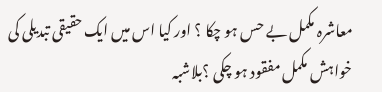معاشرہ مکمل بے حس ہو چکا ؟ اور کیا اس میں ایک حقیقی تبدیلی کی خواہش مکمل مفقود ہو چکی ؟بلاشبہ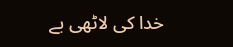خدا کی لاٹھی بے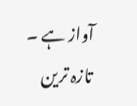آواز ہے ۔
تازہ ترین